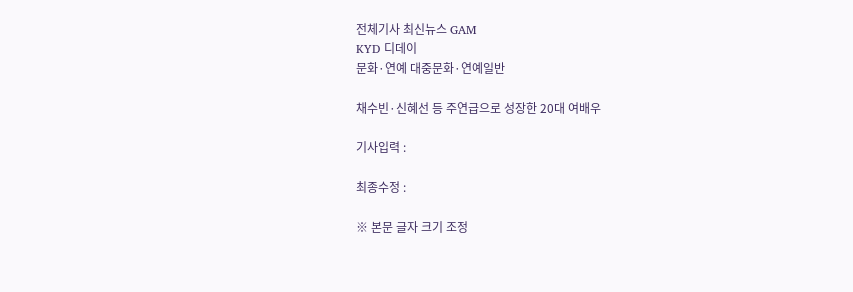전체기사 최신뉴스 GAM
KYD 디데이
문화·연예 대중문화·연예일반

채수빈·신혜선 등 주연급으로 성장한 20대 여배우

기사입력 :

최종수정 :

※ 본문 글자 크기 조정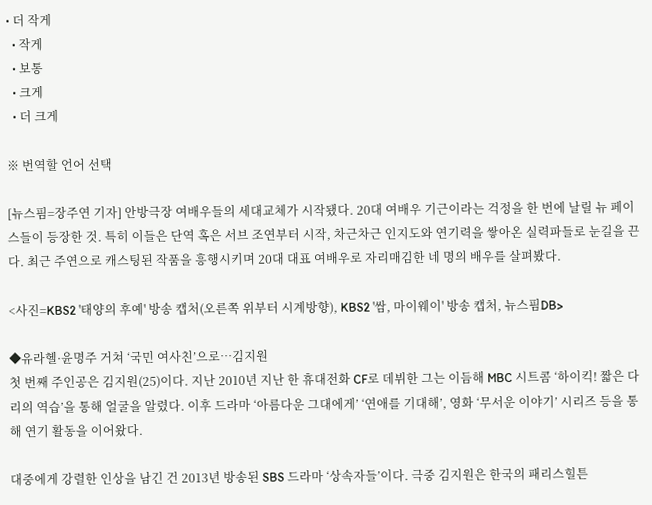• 더 작게
  • 작게
  • 보통
  • 크게
  • 더 크게

※ 번역할 언어 선택

[뉴스핌=장주연 기자] 안방극장 여배우들의 세대교체가 시작됐다. 20대 여배우 기근이라는 걱정을 한 번에 날릴 뉴 페이스들이 등장한 것. 특히 이들은 단역 혹은 서브 조연부터 시작, 차근차근 인지도와 연기력을 쌓아온 실력파들로 눈길을 끈다. 최근 주연으로 캐스팅된 작품을 흥행시키며 20대 대표 여배우로 자리매김한 네 명의 배우를 살펴봤다.

<사진=KBS2 '태양의 후예' 방송 캡처(오른쪽 위부터 시계방향), KBS2 '쌈, 마이웨이' 방송 캡처, 뉴스핌DB>

◆유라헬·윤명주 거쳐 ‘국민 여사친’으로…김지원
첫 번째 주인공은 김지원(25)이다. 지난 2010년 지난 한 휴대전화 CF로 데뷔한 그는 이듬해 MBC 시트콤 ‘하이킥! 짧은 다리의 역습’을 통해 얼굴을 알렸다. 이후 드라마 ‘아름다운 그대에게’ ‘연애를 기대해’, 영화 ‘무서운 이야기’ 시리즈 등을 통해 연기 활동을 이어왔다.

대중에게 강렬한 인상을 남긴 건 2013년 방송된 SBS 드라마 ‘상속자들’이다. 극중 김지원은 한국의 패리스힐튼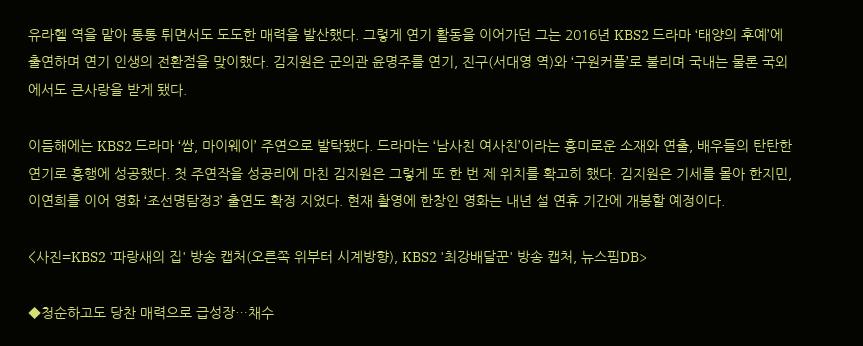유라헬 역을 맡아 통통 튀면서도 도도한 매력을 발산했다. 그렇게 연기 활동을 이어가던 그는 2016년 KBS2 드라마 ‘태양의 후예’에 출연하며 연기 인생의 전환점을 맞이했다. 김지원은 군의관 윤명주를 연기, 진구(서대영 역)와 ‘구원커플’로 불리며 국내는 물론 국외에서도 큰사랑을 받게 됐다.

이듬해에는 KBS2 드라마 ‘쌈, 마이웨이’ 주연으로 발탁됐다. 드라마는 ‘남사친 여사친’이라는 흥미로운 소재와 연출, 배우들의 탄탄한 연기로 흥행에 성공했다. 첫 주연작을 성공리에 마친 김지원은 그렇게 또 한 번 제 위치를 확고히 했다. 김지원은 기세를 몰아 한지민, 이연희를 이어 영화 ‘조선명탐정3’ 출연도 확정 지었다. 현재 촬영에 한창인 영화는 내년 설 연휴 기간에 개봉할 예정이다.

<사진=KBS2 '파랑새의 집' 방송 캡처(오른쪽 위부터 시계방향), KBS2 '최강배달꾼' 방송 캡처, 뉴스핌DB>

◆청순하고도 당찬 매력으로 급성장…채수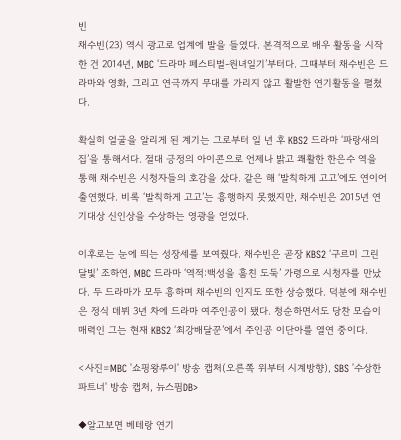빈
채수빈(23) 역시 광고로 업계에 발을 들였다. 본격적으로 배우 활동을 시작한 건 2014년, MBC ‘드라마 페스티벌-원녀일기’부터다. 그때부터 채수빈은 드라마와 영화, 그리고 연극까지 무대를 가리지 않고 활발한 연기활동을 펼쳤다.

확실히 얼굴을 알리게 된 계기는 그로부터 일 년 후 KBS2 드라마 ‘파랑새의 집’을 통해서다. 절대 긍정의 아이콘으로 언제나 밝고 쾌활한 한은수 역을 통해 채수빈은 시청자들의 호감을 샀다. 같은 해 ‘발칙하게 고고’에도 연이어 출연했다. 비록 ‘발칙하게 고고’는 흥행하지 못했지만, 채수빈은 2015년 연기대상 신인상을 수상하는 영광을 얻었다.

이후로는 눈에 띄는 성장세를 보여줬다. 채수빈은 곧장 KBS2 ‘구르미 그린 달빛’ 조하연, MBC 드라마 ‘역적:백성을 훔친 도둑’ 가령으로 시청자를 만났다. 두 드라마가 모두 흥하며 채수빈의 인지도 또한 상승했다. 덕분에 채수빈은 정식 데뷔 3년 차에 드라마 여주인공이 됐다. 청순하면서도 당찬 모습이 매력인 그는 현재 KBS2 ‘최강배달꾼’에서 주인공 이단아를 열연 중이다.

<사진=MBC '쇼핑왕루이' 방송 캡처(오른쪽 위부터 시계방향), SBS '수상한 파트너' 방송 캡처, 뉴스핌DB>

◆알고보면 베테랑 연기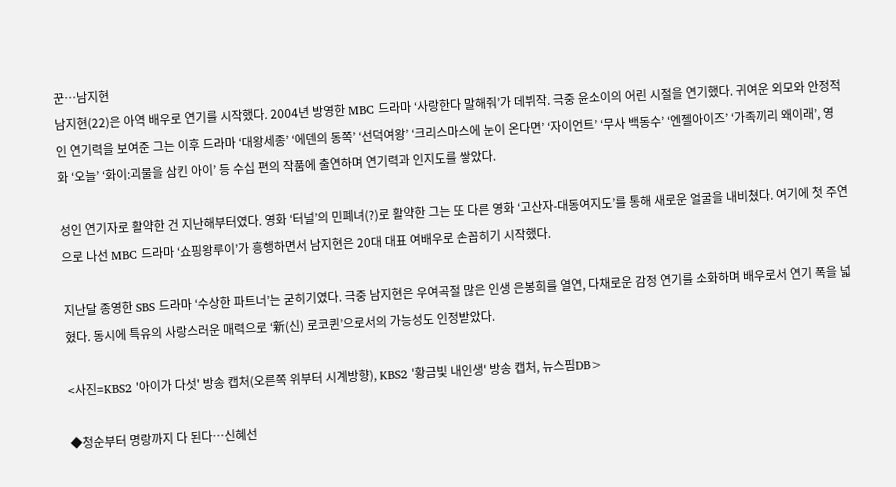꾼…남지현
남지현(22)은 아역 배우로 연기를 시작했다. 2004년 방영한 MBC 드라마 ‘사랑한다 말해줘’가 데뷔작. 극중 윤소이의 어린 시절을 연기했다. 귀여운 외모와 안정적인 연기력을 보여준 그는 이후 드라마 ‘대왕세종’ ‘에덴의 동쪽’ ‘선덕여왕’ ‘크리스마스에 눈이 온다면’ ‘자이언트’ ‘무사 백동수’ ‘엔젤아이즈’ ‘가족끼리 왜이래’, 영화 ‘오늘’ ‘화이:괴물을 삼킨 아이’ 등 수십 편의 작품에 출연하며 연기력과 인지도를 쌓았다.

성인 연기자로 활약한 건 지난해부터였다. 영화 ‘터널’의 민폐녀(?)로 활약한 그는 또 다른 영화 ‘고산자-대동여지도’를 통해 새로운 얼굴을 내비쳤다. 여기에 첫 주연으로 나선 MBC 드라마 ‘쇼핑왕루이’가 흥행하면서 남지현은 20대 대표 여배우로 손꼽히기 시작했다.

지난달 종영한 SBS 드라마 ‘수상한 파트너’는 굳히기였다. 극중 남지현은 우여곡절 많은 인생 은봉희를 열연, 다채로운 감정 연기를 소화하며 배우로서 연기 폭을 넓혔다. 동시에 특유의 사랑스러운 매력으로 ‘新(신) 로코퀸’으로서의 가능성도 인정받았다.

<사진=KBS2 '아이가 다섯' 방송 캡처(오른쪽 위부터 시계방향), KBS2 '황금빛 내인생' 방송 캡처, 뉴스핌DB>

◆청순부터 명랑까지 다 된다…신혜선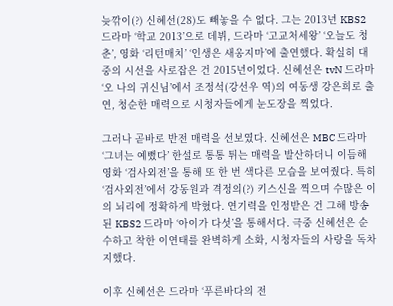늦깎이(?) 신혜선(28)도 빼놓을 수 없다. 그는 2013년 KBS2 드라마 ‘학교 2013’으로 데뷔, 드라마 ‘고교처세왕’ ‘오늘도 청춘’, 영화 ‘리턴매치’ ‘인생은 새옹지마’에 출연했다. 확실히 대중의 시선을 사로잡은 건 2015년이었다. 신혜선은 tvN 드라마 ‘오 나의 귀신님’에서 조정석(강선우 역)의 여동생 강은희로 출연, 청순한 매력으로 시청자들에게 눈도장을 찍었다.

그러나 곧바로 반전 매력을 선보였다. 신혜선은 MBC 드라마 ‘그녀는 예뻤다’ 한설로 통통 튀는 매력을 발산하더니 이듬해 영화 ‘검사외전’을 통해 또 한 번 색다른 모습을 보여줬다. 특히 ‘검사외전’에서 강동원과 격정의(?) 키스신을 찍으며 수많은 이의 뇌리에 정확하게 박혔다. 연기력을 인정받은 건 그해 방송된 KBS2 드라마 ‘아이가 다섯’을 통해서다. 극중 신혜선은 순수하고 착한 이연태를 완벽하게 소화, 시청자들의 사랑을 독차지했다.

이후 신혜선은 드라마 ‘푸른바다의 전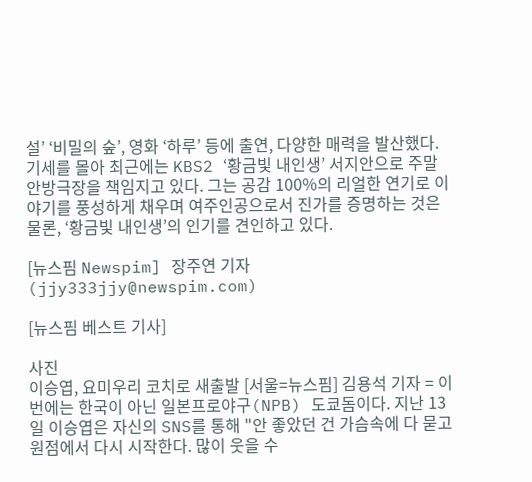설’ ‘비밀의 숲’, 영화 ‘하루’ 등에 출연, 다양한 매력을 발산했다. 기세를 몰아 최근에는 KBS2 ‘황금빛 내인생’ 서지안으로 주말 안방극장을 책임지고 있다. 그는 공감 100%의 리얼한 연기로 이야기를 풍성하게 채우며 여주인공으로서 진가를 증명하는 것은 물론, ‘황금빛 내인생’의 인기를 견인하고 있다.

[뉴스핌 Newspim] 장주연 기자 (jjy333jjy@newspim.com)

[뉴스핌 베스트 기사]

사진
이승엽, 요미우리 코치로 새출발 [서울=뉴스핌] 김용석 기자 = 이번에는 한국이 아닌 일본프로야구(NPB) 도쿄돔이다. 지난 13일 이승엽은 자신의 SNS를 통해 "안 좋았던 건 가슴속에 다 묻고 원점에서 다시 시작한다. 많이 웃을 수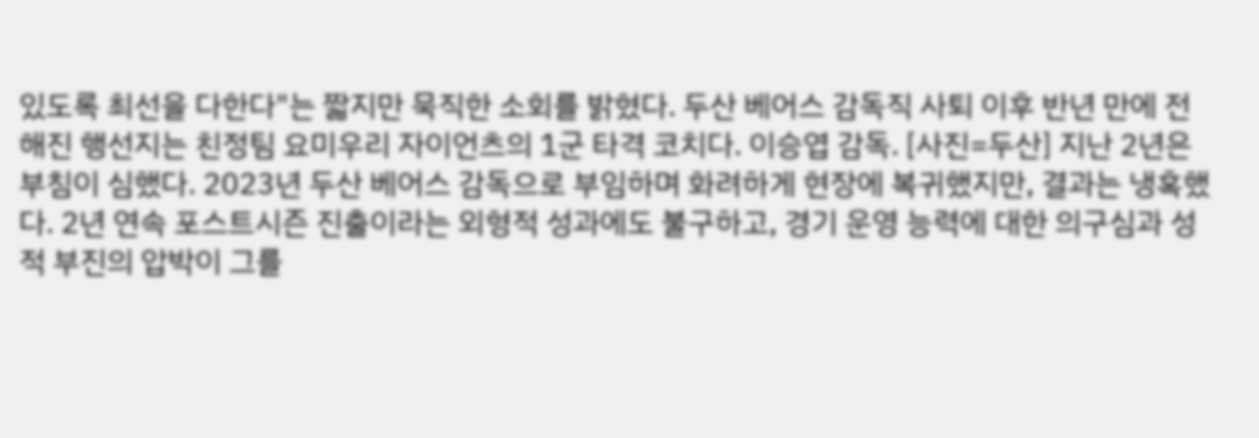있도록 최선을 다한다"는 짧지만 묵직한 소회를 밝혔다. 두산 베어스 감독직 사퇴 이후 반년 만에 전해진 행선지는 친정팀 요미우리 자이언츠의 1군 타격 코치다. 이승엽 감독. [사진=두산] 지난 2년은 부침이 심했다. 2023년 두산 베어스 감독으로 부임하며 화려하게 현장에 복귀했지만, 결과는 냉혹했다. 2년 연속 포스트시즌 진출이라는 외형적 성과에도 불구하고, 경기 운영 능력에 대한 의구심과 성적 부진의 압박이 그를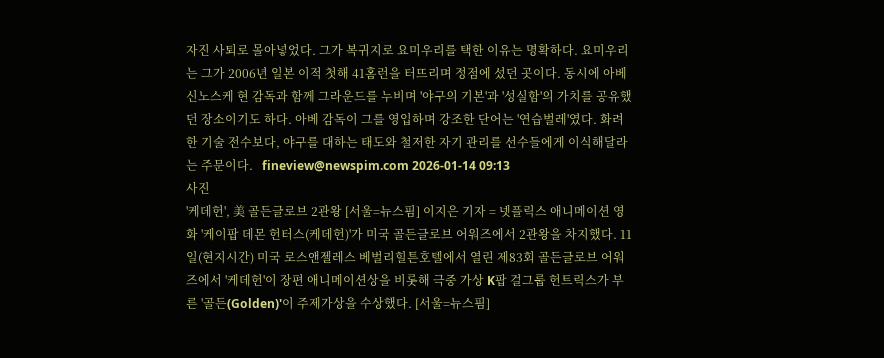자진 사퇴로 몰아넣었다. 그가 복귀지로 요미우리를 택한 이유는 명확하다. 요미우리는 그가 2006년 일본 이적 첫해 41홈런을 터뜨리며 정점에 섰던 곳이다. 동시에 아베 신노스케 현 감독과 함께 그라운드를 누비며 '야구의 기본'과 '성실함'의 가치를 공유했던 장소이기도 하다. 아베 감독이 그를 영입하며 강조한 단어는 '연습벌레'였다. 화려한 기술 전수보다, 야구를 대하는 태도와 철저한 자기 관리를 선수들에게 이식해달라는 주문이다.   fineview@newspim.com 2026-01-14 09:13
사진
'케데헌', 美 골든글로브 2관왕 [서울=뉴스핌] 이지은 기자 = 넷플릭스 애니메이션 영화 '케이팝 데몬 헌터스(케데헌)'가 미국 골든글로브 어워즈에서 2관왕을 차지했다. 11일(현지시간) 미국 로스앤젤레스 베벌리힐튼호텔에서 열린 제83회 골든글로브 어워즈에서 '케데헌'이 장편 애니메이션상을 비롯해 극중 가상 K팝 걸그룹 헌트릭스가 부른 '골든(Golden)'이 주제가상을 수상했다. [서울=뉴스핌]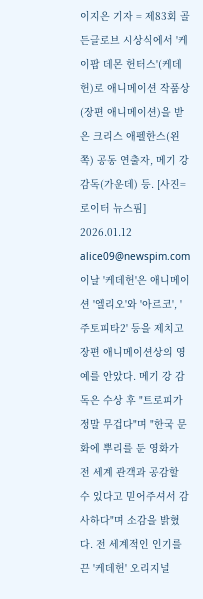이지은 기자 = 제83회 골든글로브 시상식에서 '케이팝 데몬 헌터스'(케데헌)로 애니메이션 작품상(장편 애니메이션)을 받은 크리스 애펠한스(왼쪽) 공동 연출자, 메기 강 감독(가운데) 등. [사진=로이터 뉴스핌] 2026.01.12 alice09@newspim.com 이날 '케데헌'은 애니메이션 '엘리오'와 '아르코', '주토피타2' 등을 제치고 장편 애니메이션상의 영예를 안았다. 메기 강 감독은 수상 후 "트로피가 정말 무겁다"며 "한국 문화에 뿌리를 둔 영화가 전 세계 관객과 공감할 수 있다고 믿어주셔서 감사하다"며 소감을 밝혔다. 전 세계적인 인기를 끈 '케데헌' 오리지널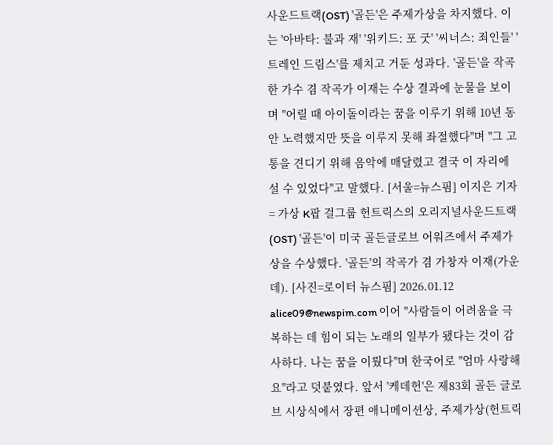사운드트랙(OST) '골든'은 주제가상을 차지했다. 이는 '아바타: 불과 재' '위키드: 포 굿' '씨너스: 죄인들' '트레인 드림스'를 제치고 거둔 성과다. '골든'을 작곡한 가수 겸 작곡가 이재는 수상 결과에 눈물을 보이며 "어릴 때 아이돌이라는 꿈을 이루기 위해 10년 동안 노력했지만 뜻을 이루지 못해 좌절했다"며 "그 고통을 견디기 위해 음악에 매달렸고 결국 이 자리에 설 수 있었다"고 말했다. [서울=뉴스핌] 이지은 기자 = 가상 K팝 걸그룹 헌트릭스의 오리지널사운드트랙(OST) '골든'이 미국 골든글로브 어워즈에서 주제가상을 수상했다. '골든'의 작곡가 겸 가창자 이재(가운데). [사진=로이터 뉴스핌] 2026.01.12 alice09@newspim.com 이어 "사람들이 어려움을 극복하는 데 힘이 되는 노래의 일부가 됐다는 것이 감사하다. 나는 꿈을 이뤘다"며 한국어로 "엄마 사랑해요"라고 덧붙였다. 앞서 '케데헌'은 제83회 골든 글로브 시상식에서 장편 애니메이션상, 주제가상(헌트릭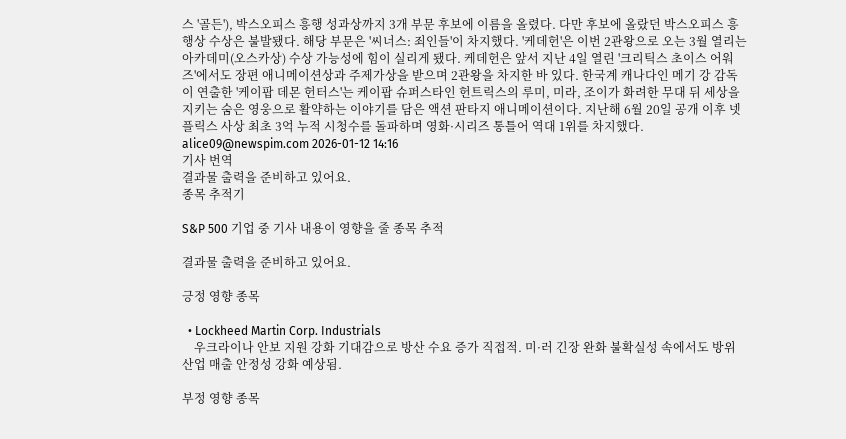스 '골든'), 박스오피스 흥행 성과상까지 3개 부문 후보에 이름을 올렸다. 다만 후보에 올랐던 박스오피스 흥행상 수상은 불발됐다. 해당 부문은 '씨너스: 죄인들'이 차지했다. '케데헌'은 이번 2관왕으로 오는 3월 열리는 아카데미(오스카상) 수상 가능성에 힘이 실리게 됐다. 케데헌은 앞서 지난 4일 열린 '크리틱스 초이스 어워즈'에서도 장편 애니메이션상과 주제가상을 받으며 2관왕을 차지한 바 있다. 한국계 캐나다인 메기 강 감독이 연출한 '케이팝 데몬 헌터스'는 케이팝 슈퍼스타인 헌트릭스의 루미, 미라, 조이가 화려한 무대 뒤 세상을 지키는 숨은 영웅으로 활약하는 이야기를 담은 액션 판타지 애니메이션이다. 지난해 6월 20일 공개 이후 넷플릭스 사상 최초 3억 누적 시청수를 돌파하며 영화·시리즈 통틀어 역대 1위를 차지했다. alice09@newspim.com 2026-01-12 14:16
기사 번역
결과물 출력을 준비하고 있어요.
종목 추적기

S&P 500 기업 중 기사 내용이 영향을 줄 종목 추적

결과물 출력을 준비하고 있어요.

긍정 영향 종목

  • Lockheed Martin Corp. Industrials
    우크라이나 안보 지원 강화 기대감으로 방산 수요 증가 직접적. 미·러 긴장 완화 불확실성 속에서도 방위산업 매출 안정성 강화 예상됨.

부정 영향 종목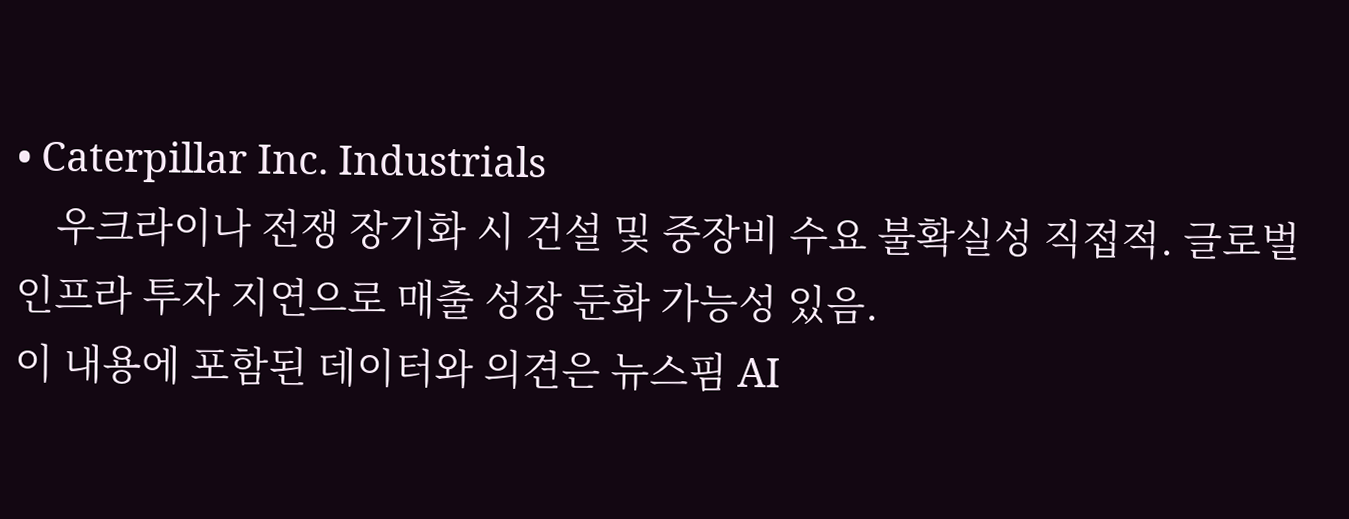• Caterpillar Inc. Industrials
    우크라이나 전쟁 장기화 시 건설 및 중장비 수요 불확실성 직접적. 글로벌 인프라 투자 지연으로 매출 성장 둔화 가능성 있음.
이 내용에 포함된 데이터와 의견은 뉴스핌 AI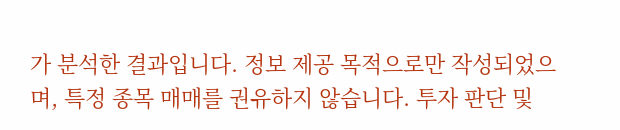가 분석한 결과입니다. 정보 제공 목적으로만 작성되었으며, 특정 종목 매매를 권유하지 않습니다. 투자 판단 및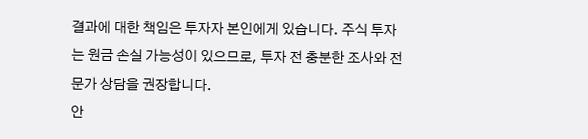결과에 대한 책임은 투자자 본인에게 있습니다. 주식 투자는 원금 손실 가능성이 있으므로, 투자 전 충분한 조사와 전문가 상담을 권장합니다.
안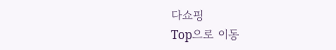다쇼핑
Top으로 이동